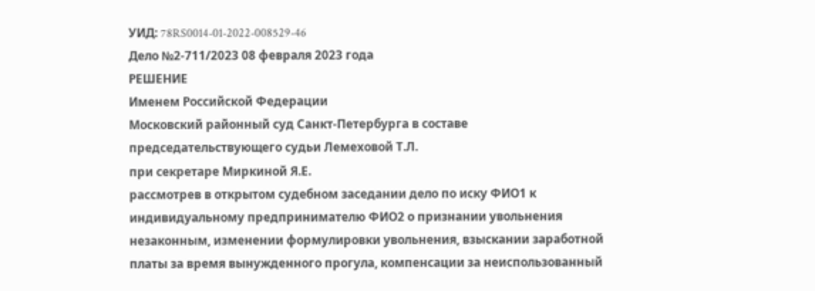УИД: 78RS0014-01-2022-008529-46
Дело №2-711/2023 08 февраля 2023 года
РЕШЕНИЕ
Именем Российской Федерации
Московский районный суд Санкт-Петербурга в составе
председательствующего судьи Лемеховой Т.Л.
при секретаре Миркиной Я.Е.
рассмотрев в открытом судебном заседании дело по иску ФИО1 к индивидуальному предпринимателю ФИО2 о признании увольнения незаконным, изменении формулировки увольнения, взыскании заработной платы за время вынужденного прогула, компенсации за неиспользованный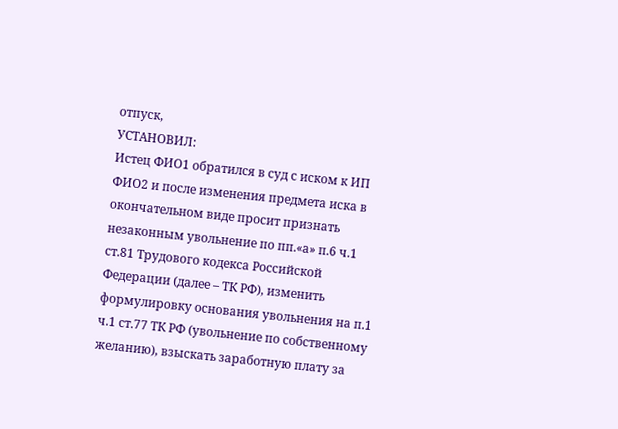отпуск,
УСТАНОВИЛ:
Истец ФИО1 обратился в суд с иском к ИП ФИО2 и после изменения предмета иска в окончательном виде просит признать незаконным увольнение по пп.«а» п.6 ч.1 ст.81 Трудового кодекса Российской Федерации (далее – ТК РФ), изменить формулировку основания увольнения на п.1 ч.1 ст.77 ТК РФ (увольнение по собственному желанию), взыскать заработную плату за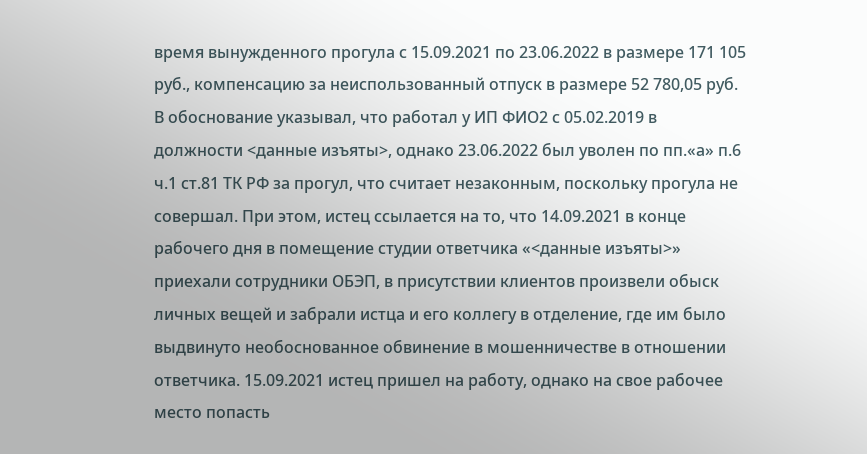время вынужденного прогула с 15.09.2021 по 23.06.2022 в размере 171 105 руб., компенсацию за неиспользованный отпуск в размере 52 780,05 руб.
В обоснование указывал, что работал у ИП ФИО2 с 05.02.2019 в должности <данные изъяты>, однако 23.06.2022 был уволен по пп.«а» п.6 ч.1 ст.81 ТК РФ за прогул, что считает незаконным, поскольку прогула не совершал. При этом, истец ссылается на то, что 14.09.2021 в конце рабочего дня в помещение студии ответчика «<данные изъяты>» приехали сотрудники ОБЭП, в присутствии клиентов произвели обыск личных вещей и забрали истца и его коллегу в отделение, где им было выдвинуто необоснованное обвинение в мошенничестве в отношении ответчика. 15.09.2021 истец пришел на работу, однако на свое рабочее место попасть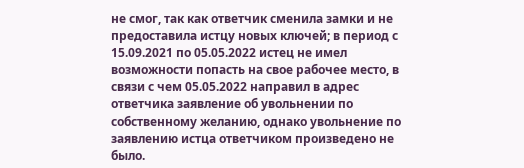не смог, так как ответчик сменила замки и не предоставила истцу новых ключей; в период с 15.09.2021 по 05.05.2022 истец не имел возможности попасть на свое рабочее место, в связи с чем 05.05.2022 направил в адрес ответчика заявление об увольнении по собственному желанию, однако увольнение по заявлению истца ответчиком произведено не было.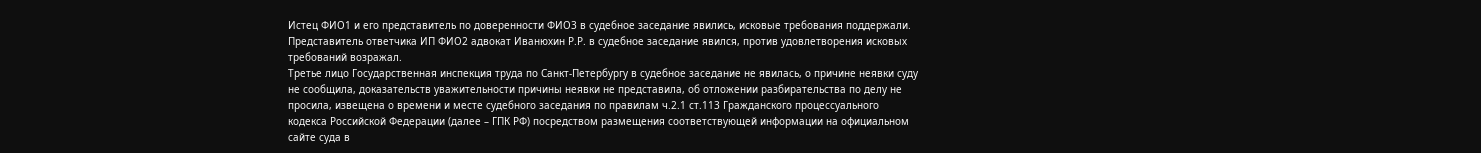Истец ФИО1 и его представитель по доверенности ФИО3 в судебное заседание явились, исковые требования поддержали.
Представитель ответчика ИП ФИО2 адвокат Иванюхин Р.Р. в судебное заседание явился, против удовлетворения исковых требований возражал.
Третье лицо Государственная инспекция труда по Санкт-Петербургу в судебное заседание не явилась, о причине неявки суду не сообщила, доказательств уважительности причины неявки не представила, об отложении разбирательства по делу не просила, извещена о времени и месте судебного заседания по правилам ч.2.1 ст.113 Гражданского процессуального кодекса Российской Федерации (далее – ГПК РФ) посредством размещения соответствующей информации на официальном сайте суда в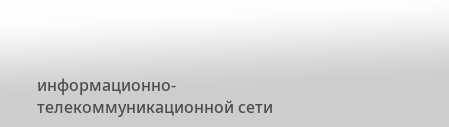информационно-телекоммуникационной сети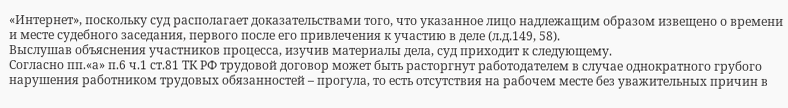«Интернет», поскольку суд располагает доказательствами того, что указанное лицо надлежащим образом извещено о времени и месте судебного заседания, первого после его привлечения к участию в деле (л.д.149, 58).
Выслушав объяснения участников процесса, изучив материалы дела, суд приходит к следующему.
Согласно пп.«а» п.6 ч.1 ст.81 ТК РФ трудовой договор может быть расторгнут работодателем в случае однократного грубого нарушения работником трудовых обязанностей – прогула, то есть отсутствия на рабочем месте без уважительных причин в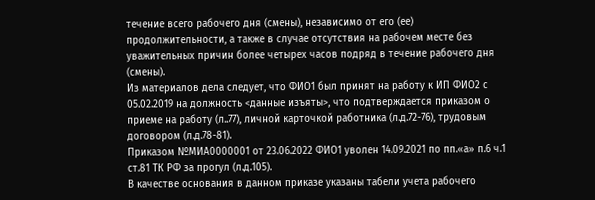течение всего рабочего дня (смены), независимо от его (ее) продолжительности, а также в случае отсутствия на рабочем месте без уважительных причин более четырех часов подряд в течение рабочего дня (смены).
Из материалов дела следует, что ФИО1 был принят на работу к ИП ФИО2 с 05.02.2019 на должность <данные изъяты>, что подтверждается приказом о приеме на работу (л..77), личной карточкой работника (л.д.72-76), трудовым договором (л.д.78-81).
Приказом №МИА0000001 от 23.06.2022 ФИО1 уволен 14.09.2021 по пп.«а» п.6 ч.1 ст.81 ТК РФ за прогул (л.д.105).
В качестве основания в данном приказе указаны табели учета рабочего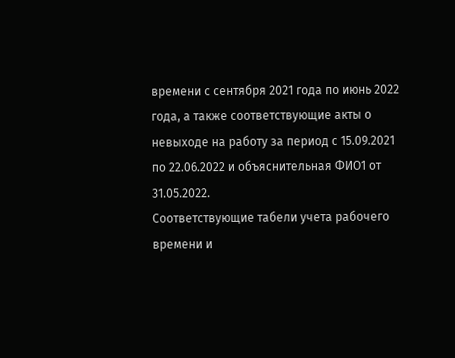времени с сентября 2021 года по июнь 2022 года, а также соответствующие акты о невыходе на работу за период с 15.09.2021 по 22.06.2022 и объяснительная ФИО1 от 31.05.2022.
Соответствующие табели учета рабочего времени и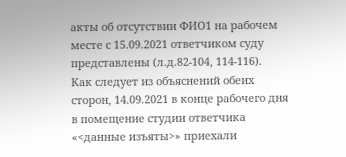акты об отсутствии ФИО1 на рабочем месте с 15.09.2021 ответчиком суду представлены (л.д.82-104, 114-116).
Как следует из объяснений обеих сторон, 14.09.2021 в конце рабочего дня в помещение студии ответчика «<данные изъяты>» приехали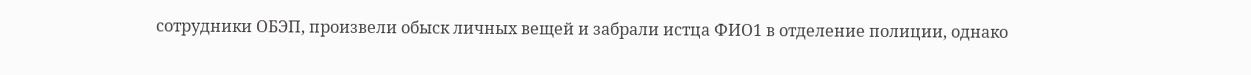сотрудники ОБЭП, произвели обыск личных вещей и забрали истца ФИО1 в отделение полиции, однако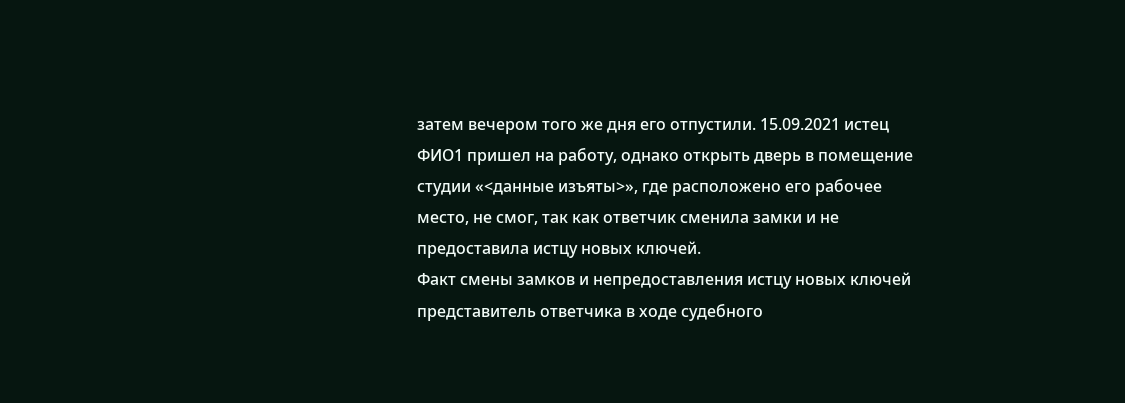затем вечером того же дня его отпустили. 15.09.2021 истец ФИО1 пришел на работу, однако открыть дверь в помещение студии «<данные изъяты>», где расположено его рабочее место, не смог, так как ответчик сменила замки и не предоставила истцу новых ключей.
Факт смены замков и непредоставления истцу новых ключей представитель ответчика в ходе судебного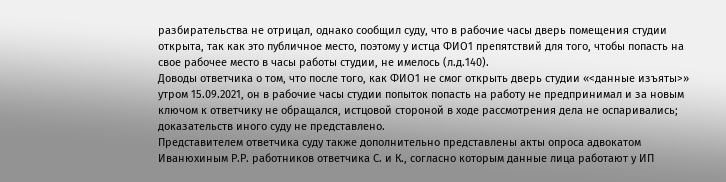разбирательства не отрицал, однако сообщил суду, что в рабочие часы дверь помещения студии открыта, так как это публичное место, поэтому у истца ФИО1 препятствий для того, чтобы попасть на свое рабочее место в часы работы студии, не имелось (л.д.140).
Доводы ответчика о том, что после того, как ФИО1 не смог открыть дверь студии «<данные изъяты>» утром 15.09.2021, он в рабочие часы студии попыток попасть на работу не предпринимал и за новым ключом к ответчику не обращался, истцовой стороной в ходе рассмотрения дела не оспаривались; доказательств иного суду не представлено.
Представителем ответчика суду также дополнительно представлены акты опроса адвокатом Иванюхиным Р.Р. работников ответчика С. и К., согласно которым данные лица работают у ИП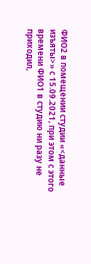ФИО2 в помещении студии «<данные изъяты>» с 15.09.2021, при этом с этого времени ФИО1 в студию ни разу не приходил,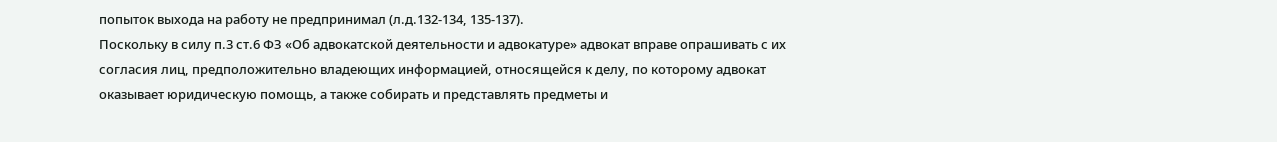попыток выхода на работу не предпринимал (л.д.132-134, 135-137).
Поскольку в силу п.3 ст.6 ФЗ «Об адвокатской деятельности и адвокатуре» адвокат вправе опрашивать с их согласия лиц, предположительно владеющих информацией, относящейся к делу, по которому адвокат оказывает юридическую помощь, а также собирать и представлять предметы и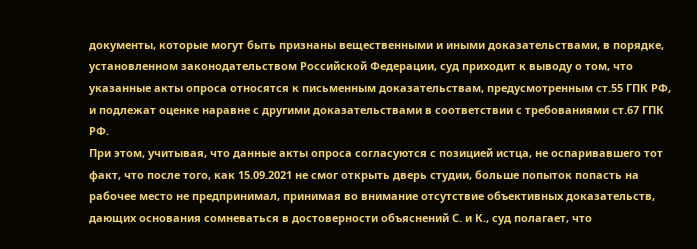документы, которые могут быть признаны вещественными и иными доказательствами, в порядке, установленном законодательством Российской Федерации, суд приходит к выводу о том, что указанные акты опроса относятся к письменным доказательствам, предусмотренным ст.55 ГПК РФ, и подлежат оценке наравне с другими доказательствами в соответствии с требованиями ст.67 ГПК РФ.
При этом, учитывая, что данные акты опроса согласуются с позицией истца, не оспаривавшего тот факт, что после того, как 15.09.2021 не смог открыть дверь студии, больше попыток попасть на рабочее место не предпринимал, принимая во внимание отсутствие объективных доказательств, дающих основания сомневаться в достоверности объяснений С. и К., суд полагает, что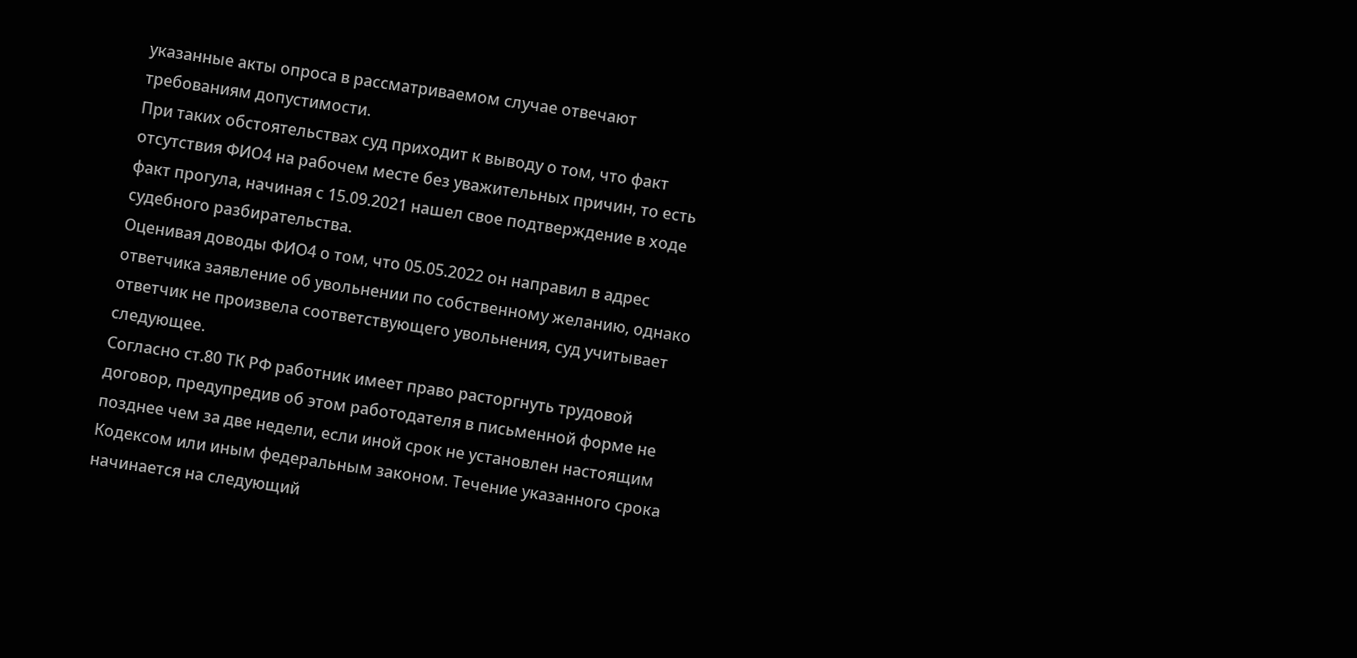указанные акты опроса в рассматриваемом случае отвечают требованиям допустимости.
При таких обстоятельствах суд приходит к выводу о том, что факт отсутствия ФИО4 на рабочем месте без уважительных причин, то есть факт прогула, начиная с 15.09.2021 нашел свое подтверждение в ходе судебного разбирательства.
Оценивая доводы ФИО4 о том, что 05.05.2022 он направил в адрес ответчика заявление об увольнении по собственному желанию, однако ответчик не произвела соответствующего увольнения, суд учитывает следующее.
Согласно ст.80 ТК РФ работник имеет право расторгнуть трудовой договор, предупредив об этом работодателя в письменной форме не позднее чем за две недели, если иной срок не установлен настоящим Кодексом или иным федеральным законом. Течение указанного срока начинается на следующий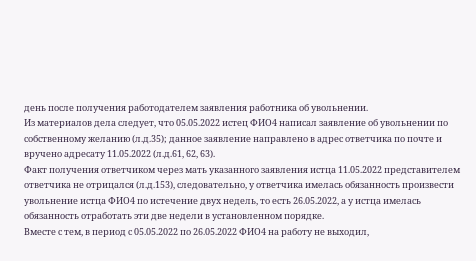день после получения работодателем заявления работника об увольнении.
Из материалов дела следует, что 05.05.2022 истец ФИО4 написал заявление об увольнении по собственному желанию (л.д.35); данное заявление направлено в адрес ответчика по почте и вручено адресату 11.05.2022 (л.д.61, 62, 63).
Факт получения ответчиком через мать указанного заявления истца 11.05.2022 представителем ответчика не отрицался (л.д.153), следовательно, у ответчика имелась обязанность произвести увольнение истца ФИО4 по истечение двух недель, то есть 26.05.2022, а у истца имелась обязанность отработать эти две недели в установленном порядке.
Вместе с тем, в период с 05.05.2022 по 26.05.2022 ФИО4 на работу не выходил,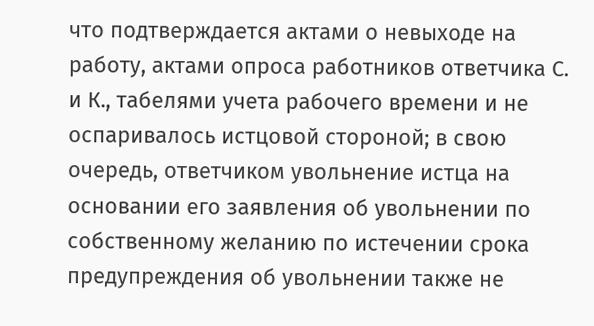что подтверждается актами о невыходе на работу, актами опроса работников ответчика С. и К., табелями учета рабочего времени и не оспаривалось истцовой стороной; в свою очередь, ответчиком увольнение истца на основании его заявления об увольнении по собственному желанию по истечении срока предупреждения об увольнении также не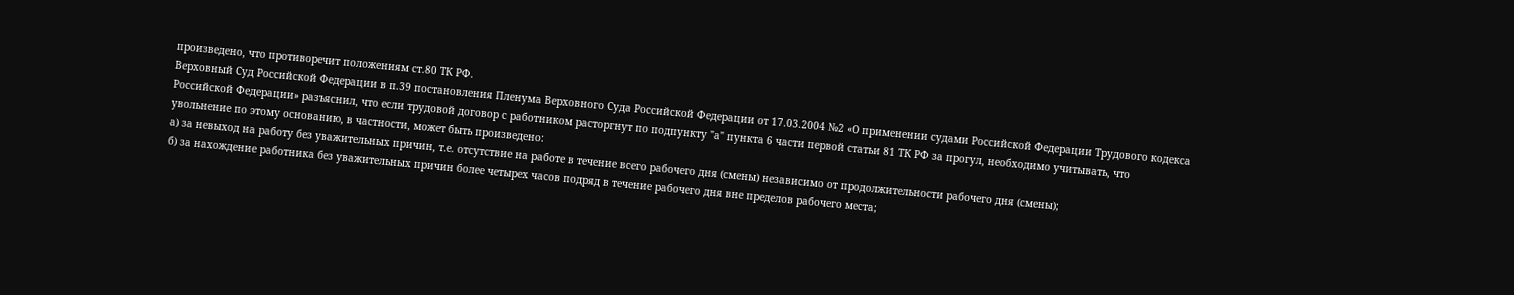произведено, что противоречит положениям ст.80 ТК РФ.
Верховный Суд Российской Федерации в п.39 постановления Пленума Верховного Суда Российской Федерации от 17.03.2004 №2 «О применении судами Российской Федерации Трудового кодекса Российской Федерации» разъяснил, что если трудовой договор с работником расторгнут по подпункту "а" пункта 6 части первой статьи 81 ТК РФ за прогул, необходимо учитывать, что увольнение по этому основанию, в частности, может быть произведено:
а) за невыход на работу без уважительных причин, т.е. отсутствие на работе в течение всего рабочего дня (смены) независимо от продолжительности рабочего дня (смены);
б) за нахождение работника без уважительных причин более четырех часов подряд в течение рабочего дня вне пределов рабочего места;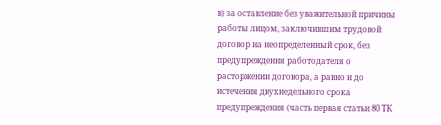в) за оставление без уважительной причины работы лицом, заключившим трудовой договор на неопределенный срок, без предупреждения работодателя о расторжении договора, а равно и до истечения двухнедельного срока предупреждения (часть первая статьи 80 ТК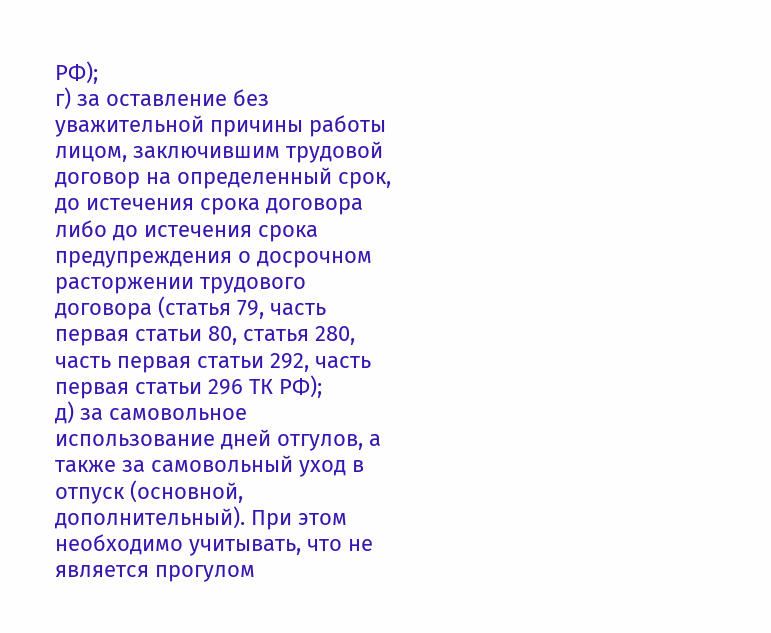РФ);
г) за оставление без уважительной причины работы лицом, заключившим трудовой договор на определенный срок, до истечения срока договора либо до истечения срока предупреждения о досрочном расторжении трудового договора (статья 79, часть первая статьи 80, статья 280, часть первая статьи 292, часть первая статьи 296 ТК РФ);
д) за самовольное использование дней отгулов, а также за самовольный уход в отпуск (основной, дополнительный). При этом необходимо учитывать, что не является прогулом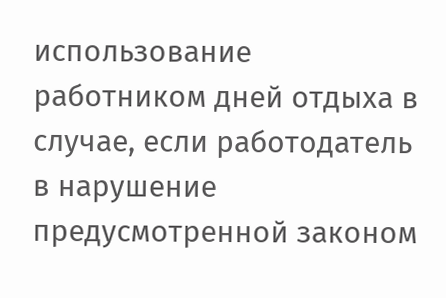использование работником дней отдыха в случае, если работодатель в нарушение предусмотренной законом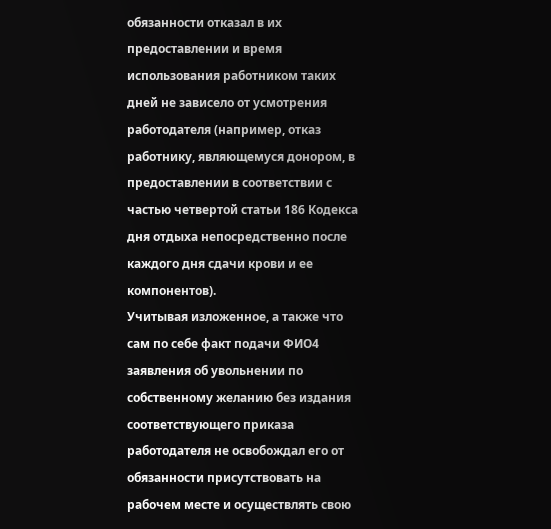обязанности отказал в их предоставлении и время использования работником таких дней не зависело от усмотрения работодателя (например, отказ работнику, являющемуся донором, в предоставлении в соответствии с частью четвертой статьи 186 Кодекса дня отдыха непосредственно после каждого дня сдачи крови и ее компонентов).
Учитывая изложенное, а также что сам по себе факт подачи ФИО4 заявления об увольнении по собственному желанию без издания соответствующего приказа работодателя не освобождал его от обязанности присутствовать на рабочем месте и осуществлять свою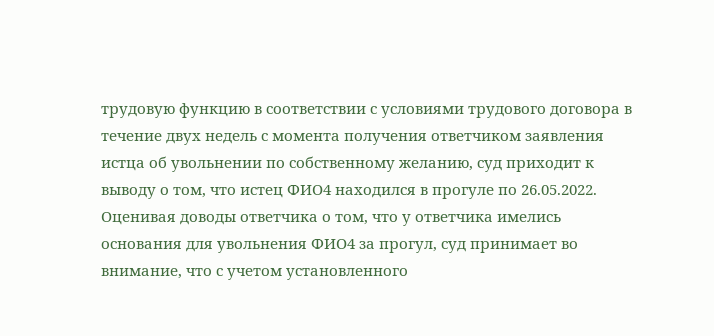трудовую функцию в соответствии с условиями трудового договора в течение двух недель с момента получения ответчиком заявления истца об увольнении по собственному желанию, суд приходит к выводу о том, что истец ФИО4 находился в прогуле по 26.05.2022.
Оценивая доводы ответчика о том, что у ответчика имелись основания для увольнения ФИО4 за прогул, суд принимает во внимание, что с учетом установленного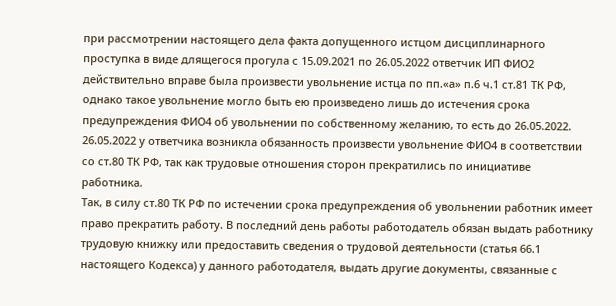при рассмотрении настоящего дела факта допущенного истцом дисциплинарного проступка в виде длящегося прогула с 15.09.2021 по 26.05.2022 ответчик ИП ФИО2 действительно вправе была произвести увольнение истца по пп.«а» п.6 ч.1 ст.81 ТК РФ, однако такое увольнение могло быть ею произведено лишь до истечения срока предупреждения ФИО4 об увольнении по собственному желанию, то есть до 26.05.2022.
26.05.2022 у ответчика возникла обязанность произвести увольнение ФИО4 в соответствии со ст.80 ТК РФ, так как трудовые отношения сторон прекратились по инициативе работника.
Так, в силу ст.80 ТК РФ по истечении срока предупреждения об увольнении работник имеет право прекратить работу. В последний день работы работодатель обязан выдать работнику трудовую книжку или предоставить сведения о трудовой деятельности (статья 66.1 настоящего Кодекса) у данного работодателя, выдать другие документы, связанные с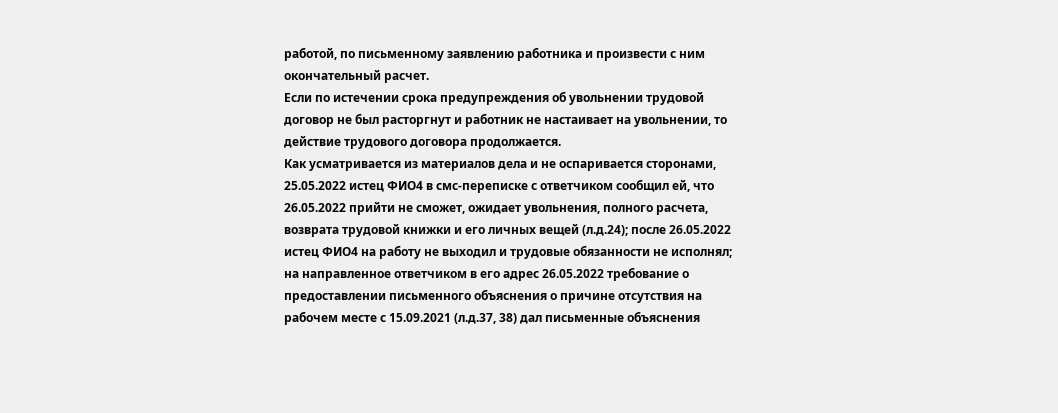работой, по письменному заявлению работника и произвести с ним окончательный расчет.
Если по истечении срока предупреждения об увольнении трудовой договор не был расторгнут и работник не настаивает на увольнении, то действие трудового договора продолжается.
Как усматривается из материалов дела и не оспаривается сторонами, 25.05.2022 истец ФИО4 в смс-переписке с ответчиком сообщил ей, что 26.05.2022 прийти не сможет, ожидает увольнения, полного расчета, возврата трудовой книжки и его личных вещей (л.д.24); после 26.05.2022 истец ФИО4 на работу не выходил и трудовые обязанности не исполнял; на направленное ответчиком в его адрес 26.05.2022 требование о предоставлении письменного объяснения о причине отсутствия на рабочем месте с 15.09.2021 (л.д.37, 38) дал письменные объяснения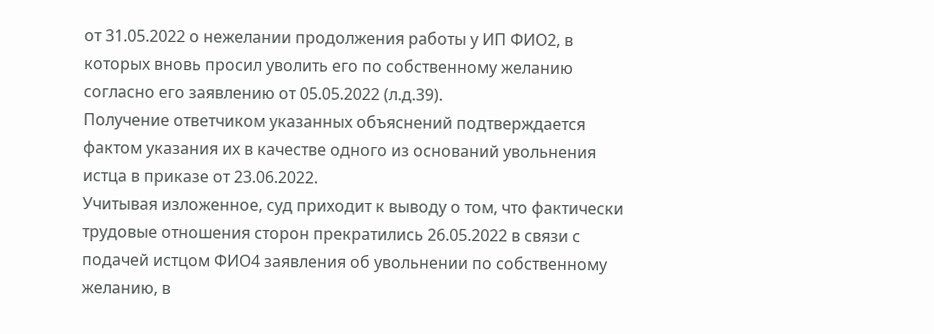от 31.05.2022 о нежелании продолжения работы у ИП ФИО2, в которых вновь просил уволить его по собственному желанию согласно его заявлению от 05.05.2022 (л.д.39).
Получение ответчиком указанных объяснений подтверждается фактом указания их в качестве одного из оснований увольнения истца в приказе от 23.06.2022.
Учитывая изложенное, суд приходит к выводу о том, что фактически трудовые отношения сторон прекратились 26.05.2022 в связи с подачей истцом ФИО4 заявления об увольнении по собственному желанию, в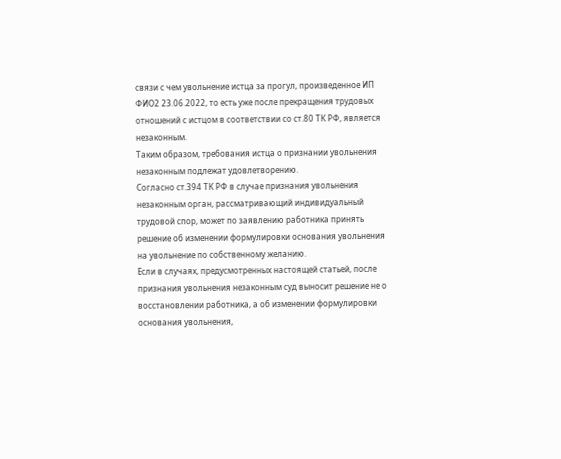связи с чем увольнение истца за прогул, произведенное ИП ФИО2 23.06.2022, то есть уже после прекращения трудовых отношений с истцом в соответствии со ст.80 ТК РФ, является незаконным.
Таким образом, требования истца о признании увольнения незаконным подлежат удовлетворению.
Согласно ст.394 ТК РФ в случае признания увольнения незаконным орган, рассматривающий индивидуальный трудовой спор, может по заявлению работника принять решение об изменении формулировки основания увольнения на увольнение по собственному желанию.
Если в случаях, предусмотренных настоящей статьей, после признания увольнения незаконным суд выносит решение не о восстановлении работника, а об изменении формулировки основания увольнения,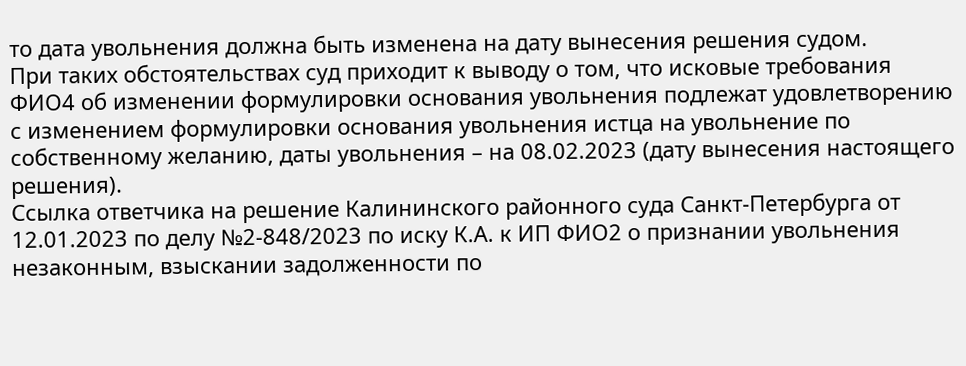то дата увольнения должна быть изменена на дату вынесения решения судом.
При таких обстоятельствах суд приходит к выводу о том, что исковые требования ФИО4 об изменении формулировки основания увольнения подлежат удовлетворению с изменением формулировки основания увольнения истца на увольнение по собственному желанию, даты увольнения – на 08.02.2023 (дату вынесения настоящего решения).
Ссылка ответчика на решение Калининского районного суда Санкт-Петербурга от 12.01.2023 по делу №2-848/2023 по иску К.А. к ИП ФИО2 о признании увольнения незаконным, взыскании задолженности по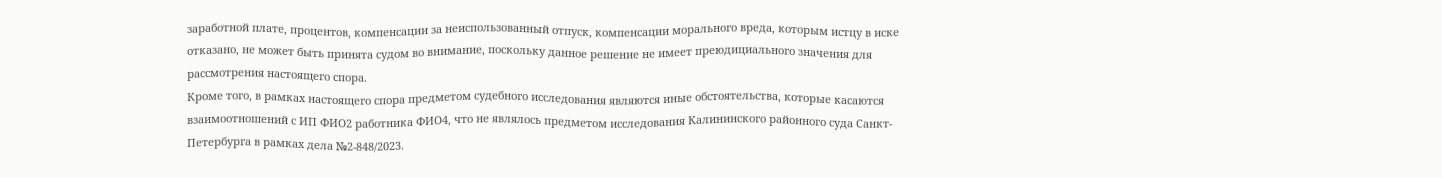заработной плате, процентов, компенсации за неиспользованный отпуск, компенсации морального вреда, которым истцу в иске отказано, не может быть принята судом во внимание, поскольку данное решение не имеет преюдициального значения для рассмотрения настоящего спора.
Кроме того, в рамках настоящего спора предметом судебного исследования являются иные обстоятельства, которые касаются взаимоотношений с ИП ФИО2 работника ФИО4, что не являлось предметом исследования Калининского районного суда Санкт-Петербурга в рамках дела №2-848/2023.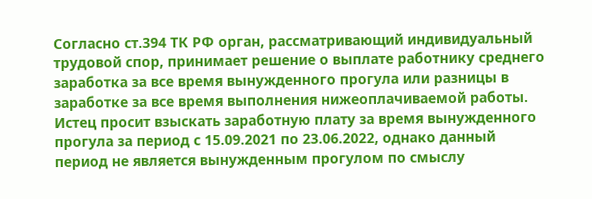Согласно ст.394 ТК РФ орган, рассматривающий индивидуальный трудовой спор, принимает решение о выплате работнику среднего заработка за все время вынужденного прогула или разницы в заработке за все время выполнения нижеоплачиваемой работы.
Истец просит взыскать заработную плату за время вынужденного прогула за период с 15.09.2021 по 23.06.2022, однако данный период не является вынужденным прогулом по смыслу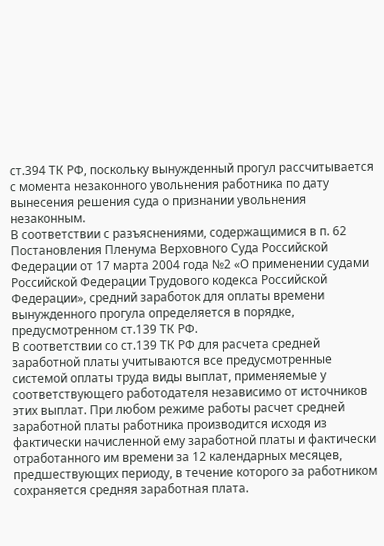ст.394 ТК РФ, поскольку вынужденный прогул рассчитывается с момента незаконного увольнения работника по дату вынесения решения суда о признании увольнения незаконным.
В соответствии с разъяснениями, содержащимися в п. 62 Постановления Пленума Верховного Суда Российской Федерации от 17 марта 2004 года №2 «О применении судами Российской Федерации Трудового кодекса Российской Федерации», средний заработок для оплаты времени вынужденного прогула определяется в порядке, предусмотренном ст.139 ТК РФ.
В соответствии со ст.139 ТК РФ для расчета средней заработной платы учитываются все предусмотренные системой оплаты труда виды выплат, применяемые у соответствующего работодателя независимо от источников этих выплат. При любом режиме работы расчет средней заработной платы работника производится исходя из фактически начисленной ему заработной платы и фактически отработанного им времени за 12 календарных месяцев, предшествующих периоду, в течение которого за работником сохраняется средняя заработная плата.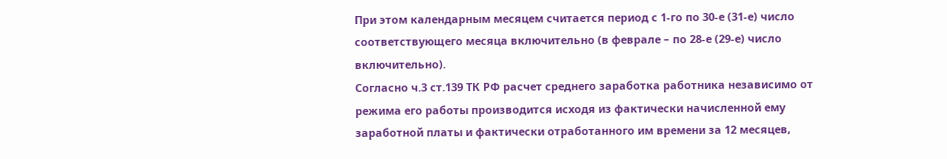При этом календарным месяцем считается период с 1-го по 30-е (31-е) число соответствующего месяца включительно (в феврале – по 28-е (29-е) число включительно).
Согласно ч.3 ст.139 ТК РФ расчет среднего заработка работника независимо от режима его работы производится исходя из фактически начисленной ему заработной платы и фактически отработанного им времени за 12 месяцев,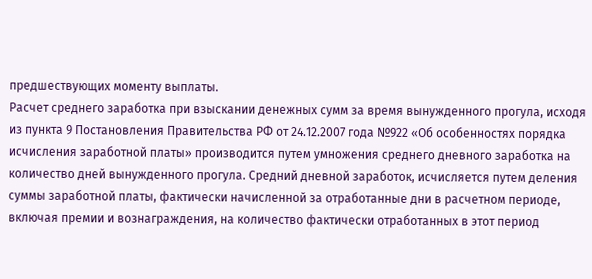предшествующих моменту выплаты.
Расчет среднего заработка при взыскании денежных сумм за время вынужденного прогула, исходя из пункта 9 Постановления Правительства РФ от 24.12.2007 года №922 «Об особенностях порядка исчисления заработной платы» производится путем умножения среднего дневного заработка на количество дней вынужденного прогула. Средний дневной заработок, исчисляется путем деления суммы заработной платы, фактически начисленной за отработанные дни в расчетном периоде, включая премии и вознаграждения, на количество фактически отработанных в этот период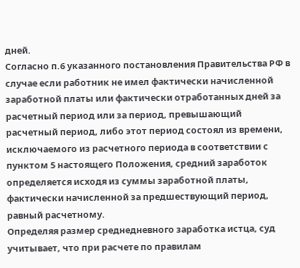дней.
Согласно п.6 указанного постановления Правительства РФ в случае если работник не имел фактически начисленной заработной платы или фактически отработанных дней за расчетный период или за период, превышающий расчетный период, либо этот период состоял из времени, исключаемого из расчетного периода в соответствии с пунктом 5 настоящего Положения, средний заработок определяется исходя из суммы заработной платы, фактически начисленной за предшествующий период, равный расчетному.
Определяя размер среднедневного заработка истца, суд учитывает, что при расчете по правилам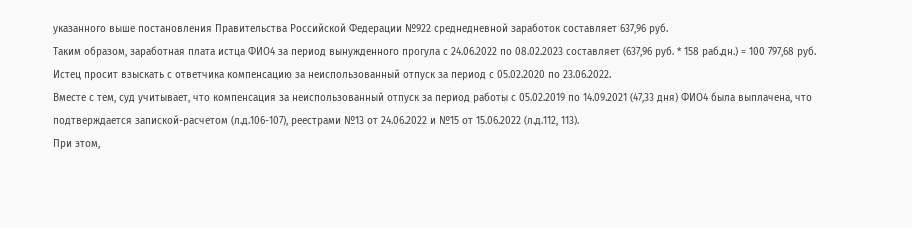указанного выше постановления Правительства Российской Федерации №922 среднедневной заработок составляет 637,96 руб.
Таким образом, заработная плата истца ФИО4 за период вынужденного прогула с 24.06.2022 по 08.02.2023 составляет (637,96 руб. * 158 раб.дн.) = 100 797,68 руб.
Истец просит взыскать с ответчика компенсацию за неиспользованный отпуск за период с 05.02.2020 по 23.06.2022.
Вместе с тем, суд учитывает, что компенсация за неиспользованный отпуск за период работы с 05.02.2019 по 14.09.2021 (47,33 дня) ФИО4 была выплачена, что подтверждается запиской-расчетом (л.д.106-107), реестрами №13 от 24.06.2022 и №15 от 15.06.2022 (л.д.112, 113).
При этом,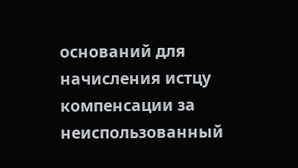оснований для начисления истцу компенсации за неиспользованный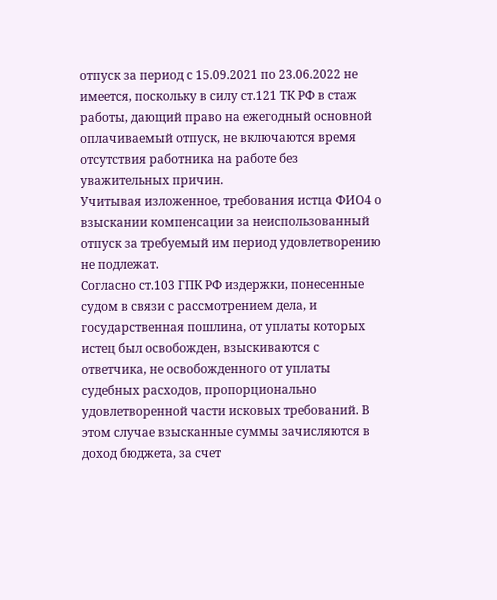отпуск за период с 15.09.2021 по 23.06.2022 не имеется, поскольку в силу ст.121 ТК РФ в стаж работы, дающий право на ежегодный основной оплачиваемый отпуск, не включаются время отсутствия работника на работе без уважительных причин.
Учитывая изложенное, требования истца ФИО4 о взыскании компенсации за неиспользованный отпуск за требуемый им период удовлетворению не подлежат.
Согласно ст.103 ГПК РФ издержки, понесенные судом в связи с рассмотрением дела, и государственная пошлина, от уплаты которых истец был освобожден, взыскиваются с ответчика, не освобожденного от уплаты судебных расходов, пропорционально удовлетворенной части исковых требований. В этом случае взысканные суммы зачисляются в доход бюджета, за счет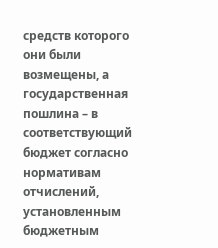средств которого они были возмещены, а государственная пошлина – в соответствующий бюджет согласно нормативам отчислений, установленным бюджетным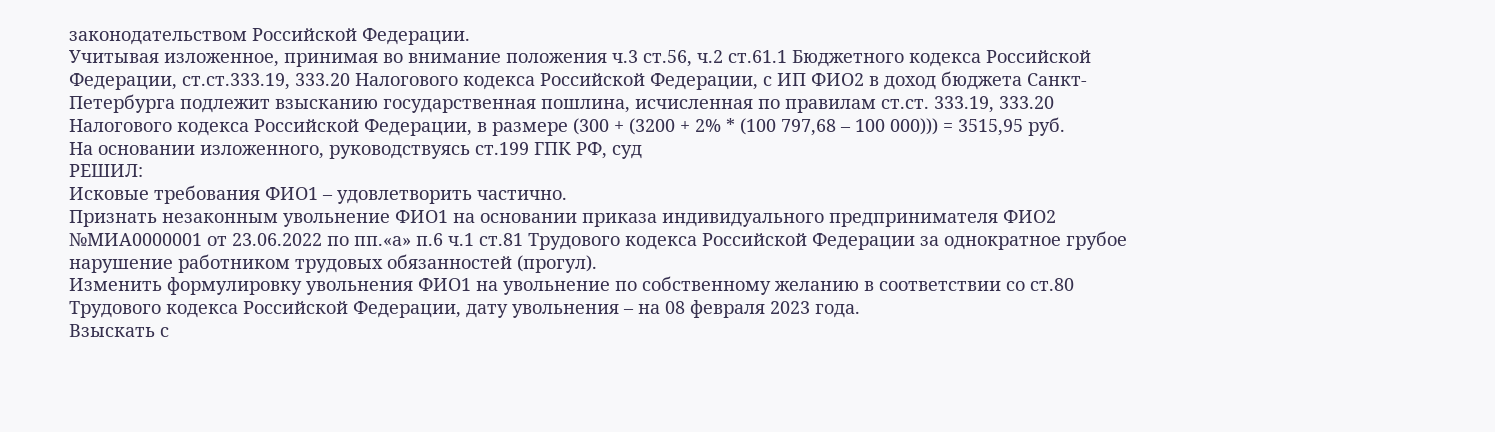законодательством Российской Федерации.
Учитывая изложенное, принимая во внимание положения ч.3 ст.56, ч.2 ст.61.1 Бюджетного кодекса Российской Федерации, ст.ст.333.19, 333.20 Налогового кодекса Российской Федерации, с ИП ФИО2 в доход бюджета Санкт-Петербурга подлежит взысканию государственная пошлина, исчисленная по правилам ст.ст. 333.19, 333.20 Налогового кодекса Российской Федерации, в размере (300 + (3200 + 2% * (100 797,68 – 100 000))) = 3515,95 руб.
На основании изложенного, руководствуясь ст.199 ГПК РФ, суд
РЕШИЛ:
Исковые требования ФИО1 – удовлетворить частично.
Признать незаконным увольнение ФИО1 на основании приказа индивидуального предпринимателя ФИО2 №МИА0000001 от 23.06.2022 по пп.«а» п.6 ч.1 ст.81 Трудового кодекса Российской Федерации за однократное грубое нарушение работником трудовых обязанностей (прогул).
Изменить формулировку увольнения ФИО1 на увольнение по собственному желанию в соответствии со ст.80 Трудового кодекса Российской Федерации, дату увольнения – на 08 февраля 2023 года.
Взыскать с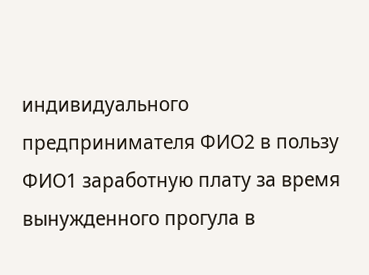индивидуального предпринимателя ФИО2 в пользу ФИО1 заработную плату за время вынужденного прогула в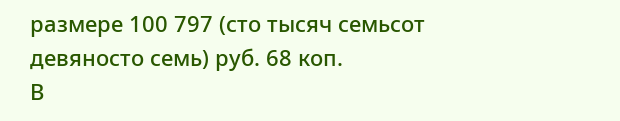размере 100 797 (сто тысяч семьсот девяносто семь) руб. 68 коп.
В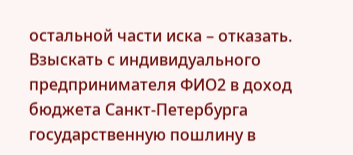остальной части иска – отказать.
Взыскать с индивидуального предпринимателя ФИО2 в доход бюджета Санкт-Петербурга государственную пошлину в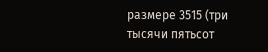размере 3515 (три тысячи пятьсот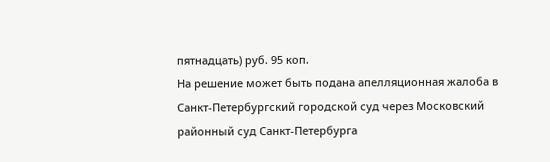пятнадцать) руб. 95 коп.
На решение может быть подана апелляционная жалоба в Санкт-Петербургский городской суд через Московский районный суд Санкт-Петербурга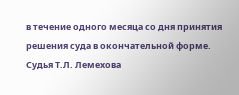в течение одного месяца со дня принятия решения суда в окончательной форме.
Судья Т.Л. Лемехова